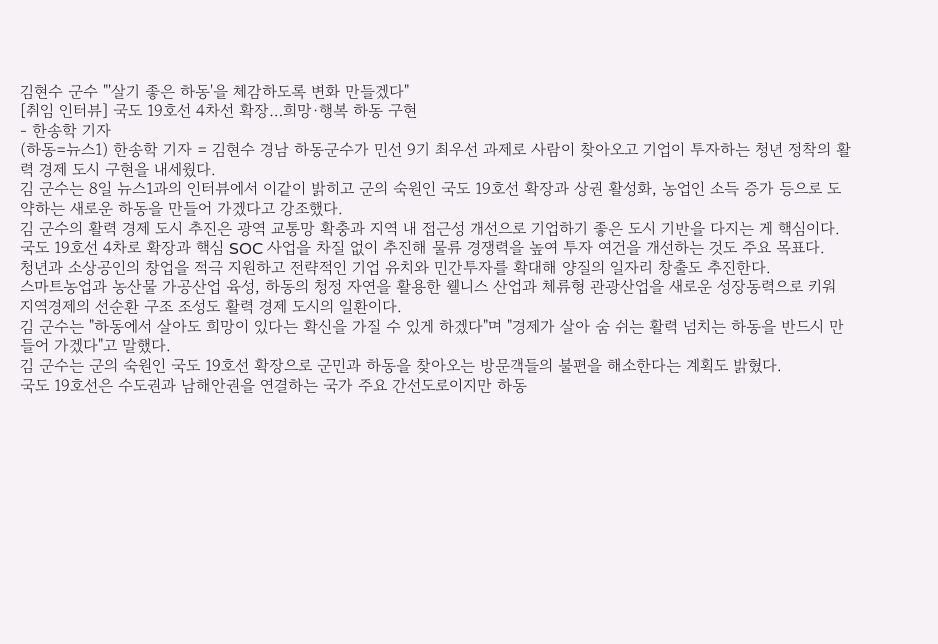김현수 군수 "'살기 좋은 하동'을 체감하도록 변화 만들겠다"
[취임 인터뷰] 국도 19호선 4차선 확장…희망·행복 하동 구현
- 한송학 기자
(하동=뉴스1) 한송학 기자 = 김현수 경남 하동군수가 민선 9기 최우선 과제로 사람이 찾아오고 기업이 투자하는 청년 정착의 활력 경제 도시 구현을 내세웠다.
김 군수는 8일 뉴스1과의 인터뷰에서 이같이 밝히고 군의 숙원인 국도 19호선 확장과 상권 활성화, 농업인 소득 증가 등으로 도약하는 새로운 하동을 만들어 가겠다고 강조했다.
김 군수의 활력 경제 도시 추진은 광역 교통망 확충과 지역 내 접근성 개선으로 기업하기 좋은 도시 기반을 다지는 게 핵심이다.
국도 19호선 4차로 확장과 핵심 SOC 사업을 차질 없이 추진해 물류 경쟁력을 높여 투자 여건을 개선하는 것도 주요 목표다.
청년과 소상공인의 창업을 적극 지원하고 전략적인 기업 유치와 민간투자를 확대해 양질의 일자리 창출도 추진한다.
스마트농업과 농산물 가공산업 육성, 하동의 청정 자연을 활용한 웰니스 산업과 체류형 관광산업을 새로운 성장동력으로 키워 지역경제의 선순환 구조 조성도 활력 경제 도시의 일환이다.
김 군수는 "하동에서 살아도 희망이 있다는 확신을 가질 수 있게 하겠다"며 "경제가 살아 숨 쉬는 활력 넘치는 하동을 반드시 만들어 가겠다"고 말했다.
김 군수는 군의 숙원인 국도 19호선 확장으로 군민과 하동을 찾아오는 방문객들의 불편을 해소한다는 계획도 밝혔다.
국도 19호선은 수도권과 남해안권을 연결하는 국가 주요 간선도로이지만 하동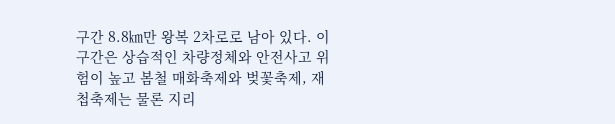구간 8.8㎞만 왕복 2차로로 남아 있다. 이 구간은 상습적인 차량정체와 안전사고 위험이 높고 봄철 매화축제와 벚꽃축제, 재첩축제는 물론 지리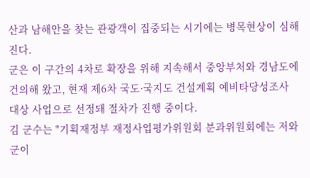산과 남해안을 찾는 관광객이 집중되는 시기에는 병목현상이 심해진다.
군은 이 구간의 4차로 확장을 위해 지속해서 중앙부처와 경남도에 건의해 왔고, 현재 제6차 국도·국지도 건설계획 예비타당성조사 대상 사업으로 선정돼 절차가 진행 중이다.
김 군수는 "기획재정부 재정사업평가위원회 분과위원회에는 저와 군이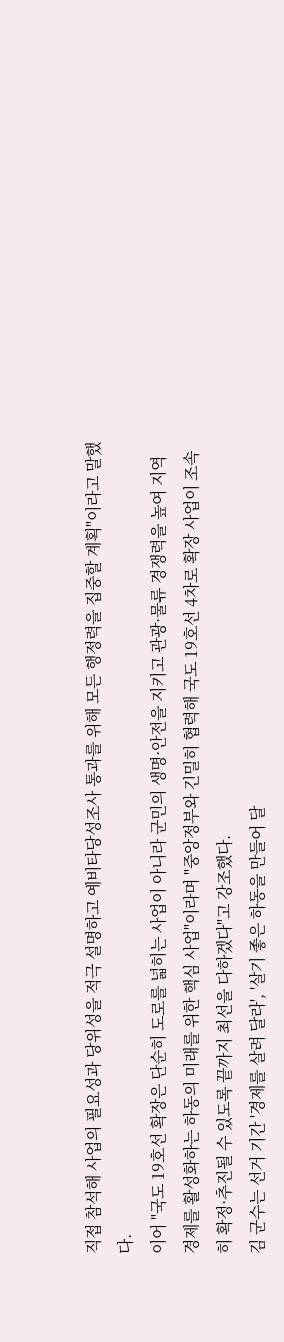직접 참석해 사업의 필요성과 당위성을 적극 설명하고 예비타당성조사 통과를 위해 모든 행정력을 집중할 계획"이라고 말했다.
이어 "국도 19호선 확장은 단순히 도로를 넓히는 사업이 아니라 군민의 생명·안전을 지키고 관광·물류 경쟁력을 높여 지역경제를 활성화하는 하동의 미래를 위한 핵심 사업"이라며 "중앙정부와 긴밀히 협력해 국도 19호선 4차로 확장 사업이 조속히 확정·추진될 수 있도록 끝까지 최선을 다하겠다"고 강조했다.
김 군수는 선거 기간 '경제를 살려 달라', '살기 좋은 하동을 만들어 달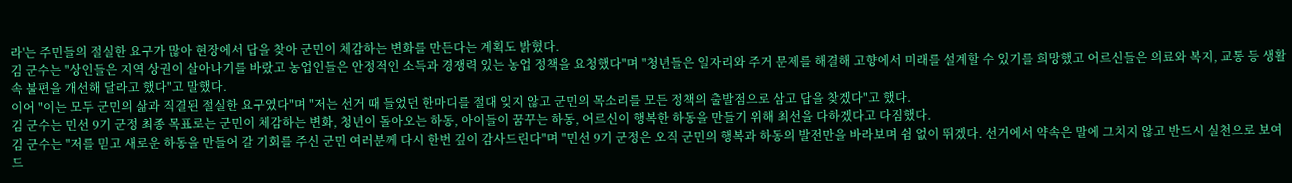라'는 주민들의 절실한 요구가 많아 현장에서 답을 찾아 군민이 체감하는 변화를 만든다는 계획도 밝혔다.
김 군수는 "상인들은 지역 상권이 살아나기를 바랐고 농업인들은 안정적인 소득과 경쟁력 있는 농업 정책을 요청했다"며 "청년들은 일자리와 주거 문제를 해결해 고향에서 미래를 설계할 수 있기를 희망했고 어르신들은 의료와 복지, 교통 등 생활 속 불편을 개선해 달라고 했다"고 말했다.
이어 "이는 모두 군민의 삶과 직결된 절실한 요구였다"며 "저는 선거 때 들었던 한마디를 절대 잊지 않고 군민의 목소리를 모든 정책의 출발점으로 삼고 답을 찾겠다"고 했다.
김 군수는 민선 9기 군정 최종 목표로는 군민이 체감하는 변화, 청년이 돌아오는 하동, 아이들이 꿈꾸는 하동, 어르신이 행복한 하동을 만들기 위해 최선을 다하겠다고 다짐했다.
김 군수는 "저를 믿고 새로운 하동을 만들어 갈 기회를 주신 군민 여러분께 다시 한번 깊이 감사드린다"며 "민선 9기 군정은 오직 군민의 행복과 하동의 발전만을 바라보며 쉼 없이 뛰겠다. 선거에서 약속은 말에 그치지 않고 반드시 실천으로 보여드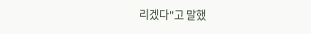리겠다"고 말했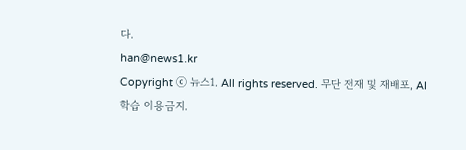다.
han@news1.kr
Copyright ⓒ 뉴스1. All rights reserved. 무단 전재 및 재배포, AI학습 이용금지.